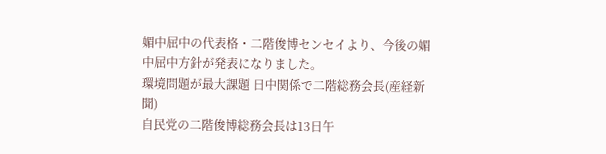媚中屈中の代表格・二階俊博センセイより、今後の媚中屈中方針が発表になりました。
環境問題が最大課題 日中関係で二階総務会長(産経新聞)
自民党の二階俊博総務会長は13日午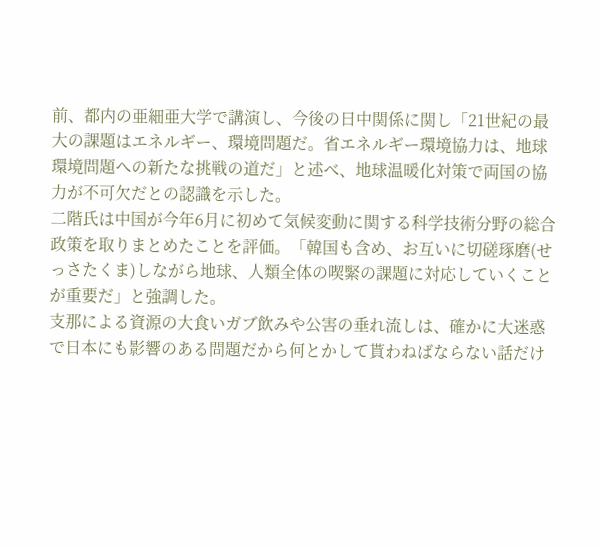前、都内の亜細亜大学で講演し、今後の日中関係に関し「21世紀の最大の課題はエネルギー、環境問題だ。省エネルギー環境協力は、地球環境問題への新たな挑戦の道だ」と述べ、地球温暖化対策で両国の協力が不可欠だとの認識を示した。
二階氏は中国が今年6月に初めて気候変動に関する科学技術分野の総合政策を取りまとめたことを評価。「韓国も含め、お互いに切磋琢磨(せっさたくま)しながら地球、人類全体の喫緊の課題に対応していくことが重要だ」と強調した。
支那による資源の大食いガブ飲みや公害の垂れ流しは、確かに大迷惑で日本にも影響のある問題だから何とかして貰わねばならない話だけ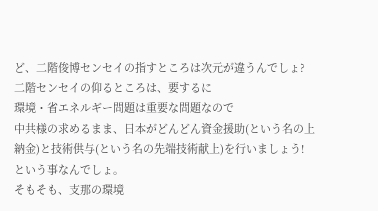ど、二階俊博センセイの指すところは次元が違うんでしょ?
二階センセイの仰るところは、要するに
環境・省エネルギー問題は重要な問題なので
中共様の求めるまま、日本がどんどん資金援助(という名の上納金)と技術供与(という名の先端技術献上)を行いましょう!
という事なんでしょ。
そもそも、支那の環境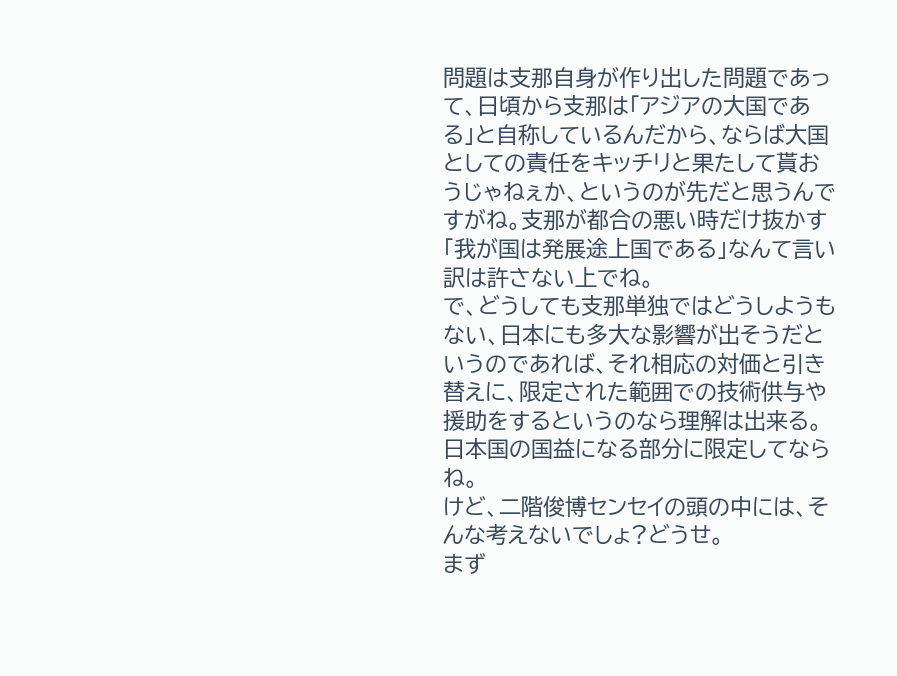問題は支那自身が作り出した問題であって、日頃から支那は「アジアの大国である」と自称しているんだから、ならば大国としての責任をキッチリと果たして貰おうじゃねぇか、というのが先だと思うんですがね。支那が都合の悪い時だけ抜かす「我が国は発展途上国である」なんて言い訳は許さない上でね。
で、どうしても支那単独ではどうしようもない、日本にも多大な影響が出そうだというのであれば、それ相応の対価と引き替えに、限定された範囲での技術供与や援助をするというのなら理解は出来る。日本国の国益になる部分に限定してならね。
けど、二階俊博センセイの頭の中には、そんな考えないでしょ?どうせ。
まず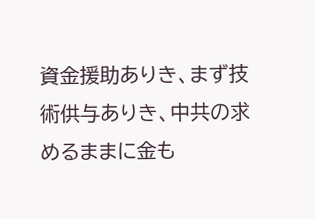資金援助ありき、まず技術供与ありき、中共の求めるままに金も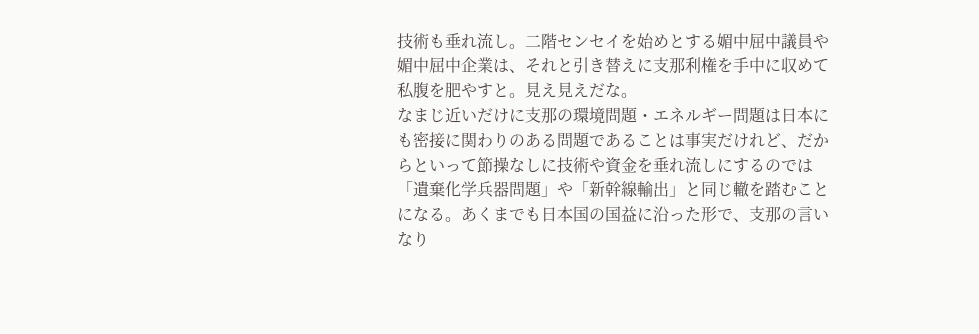技術も垂れ流し。二階センセイを始めとする媚中屈中議員や媚中屈中企業は、それと引き替えに支那利権を手中に収めて私腹を肥やすと。見え見えだな。
なまじ近いだけに支那の環境問題・エネルギー問題は日本にも密接に関わりのある問題であることは事実だけれど、だからといって節操なしに技術や資金を垂れ流しにするのでは「遺棄化学兵器問題」や「新幹線輸出」と同じ轍を踏むことになる。あくまでも日本国の国益に沿った形で、支那の言いなり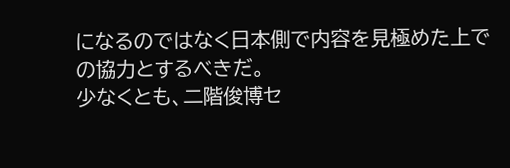になるのではなく日本側で内容を見極めた上での協力とするべきだ。
少なくとも、二階俊博セ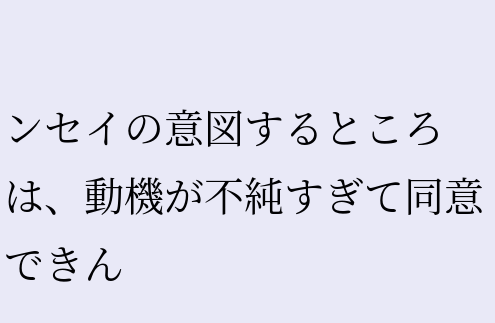ンセイの意図するところは、動機が不純すぎて同意できん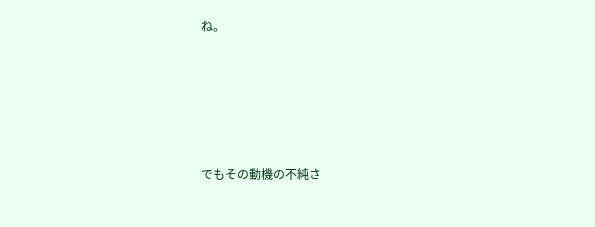ね。





でもその動機の不純さ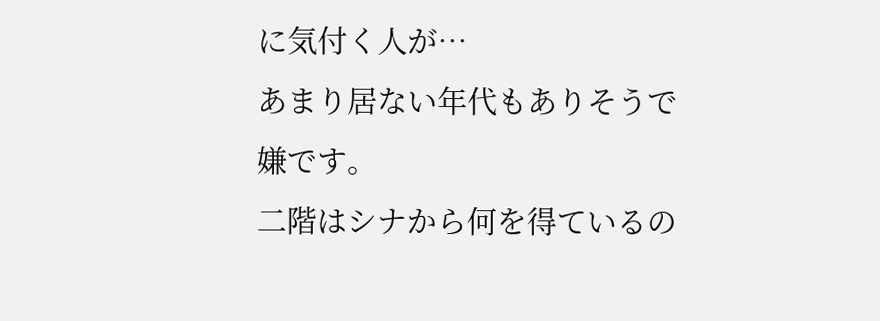に気付く人が…
あまり居ない年代もありそうで嫌です。
二階はシナから何を得ているの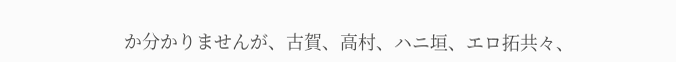か分かりませんが、古賀、高村、ハニ垣、エロ拓共々、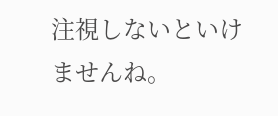注視しないといけませんね。